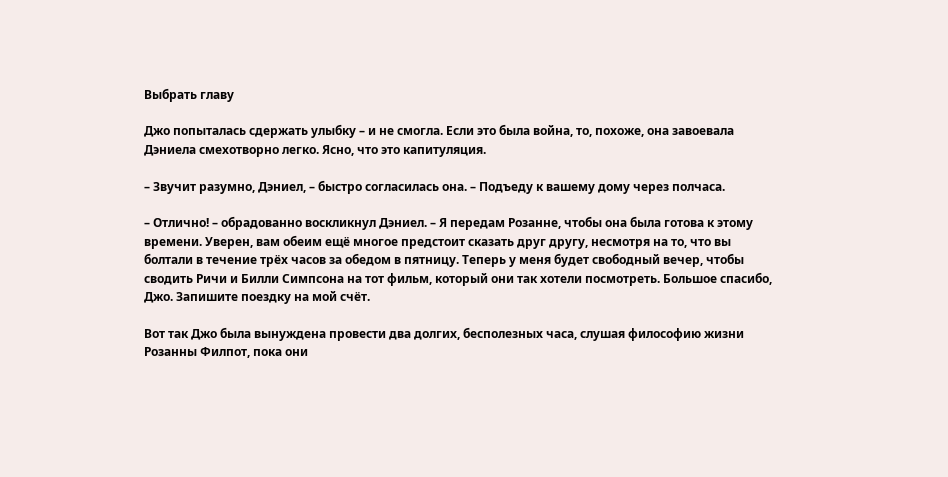Выбрать главу

Джо попыталась сдержать улыбку – и не смогла. Если это была война, то, похоже, она завоевала Дэниела смехотворно легко. Ясно, что это капитуляция.

– Звучит разумно, Дэниел, – быстро согласилась она. – Подъеду к вашему дому через полчаса.

– Отлично! – обрадованно воскликнул Дэниел. – Я передам Розанне, чтобы она была готова к этому времени. Уверен, вам обеим ещё многое предстоит сказать друг другу, несмотря на то, что вы болтали в течение трёх часов за обедом в пятницу. Теперь у меня будет свободный вечер, чтобы сводить Ричи и Билли Симпсона на тот фильм, который они так хотели посмотреть. Большое спасибо, Джо. Запишите поездку на мой счёт.

Вот так Джо была вынуждена провести два долгих, бесполезных часа, слушая философию жизни Розанны Филпот, пока они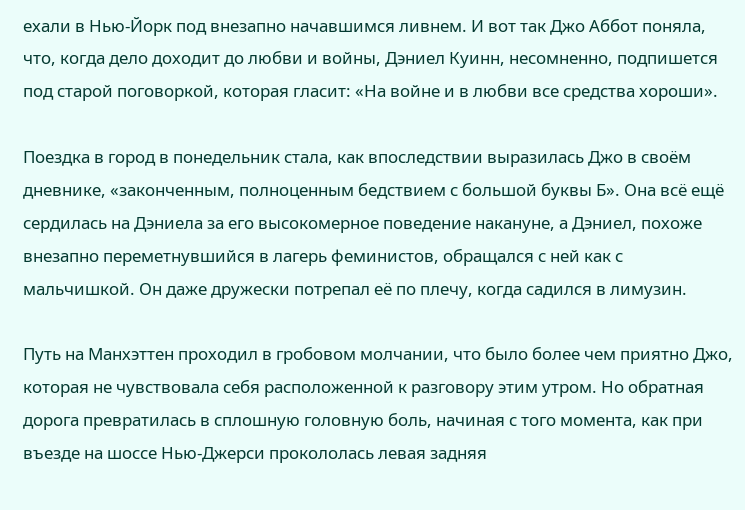ехали в Нью-Йорк под внезапно начавшимся ливнем. И вот так Джо Аббот поняла, что, когда дело доходит до любви и войны, Дэниел Куинн, несомненно, подпишется под старой поговоркой, которая гласит: «На войне и в любви все средства хороши».

Поездка в город в понедельник стала, как впоследствии выразилась Джо в своём дневнике, «законченным, полноценным бедствием с большой буквы Б». Она всё ещё сердилась на Дэниела за его высокомерное поведение накануне, а Дэниел, похоже внезапно переметнувшийся в лагерь феминистов, обращался с ней как с мальчишкой. Он даже дружески потрепал её по плечу, когда садился в лимузин.

Путь на Манхэттен проходил в гробовом молчании, что было более чем приятно Джо, которая не чувствовала себя расположенной к разговору этим утром. Но обратная дорога превратилась в сплошную головную боль, начиная с того момента, как при въезде на шоссе Нью-Джерси прокололась левая задняя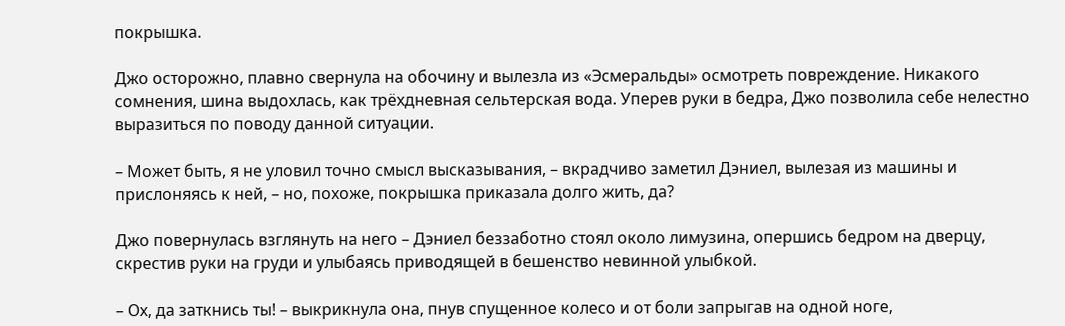покрышка.

Джо осторожно, плавно свернула на обочину и вылезла из «Эсмеральды» осмотреть повреждение. Никакого сомнения, шина выдохлась, как трёхдневная сельтерская вода. Уперев руки в бедра, Джо позволила себе нелестно выразиться по поводу данной ситуации.

– Может быть, я не уловил точно смысл высказывания, – вкрадчиво заметил Дэниел, вылезая из машины и прислоняясь к ней, – но, похоже, покрышка приказала долго жить, да?

Джо повернулась взглянуть на него – Дэниел беззаботно стоял около лимузина, опершись бедром на дверцу, скрестив руки на груди и улыбаясь приводящей в бешенство невинной улыбкой.

– Ох, да заткнись ты! – выкрикнула она, пнув спущенное колесо и от боли запрыгав на одной ноге,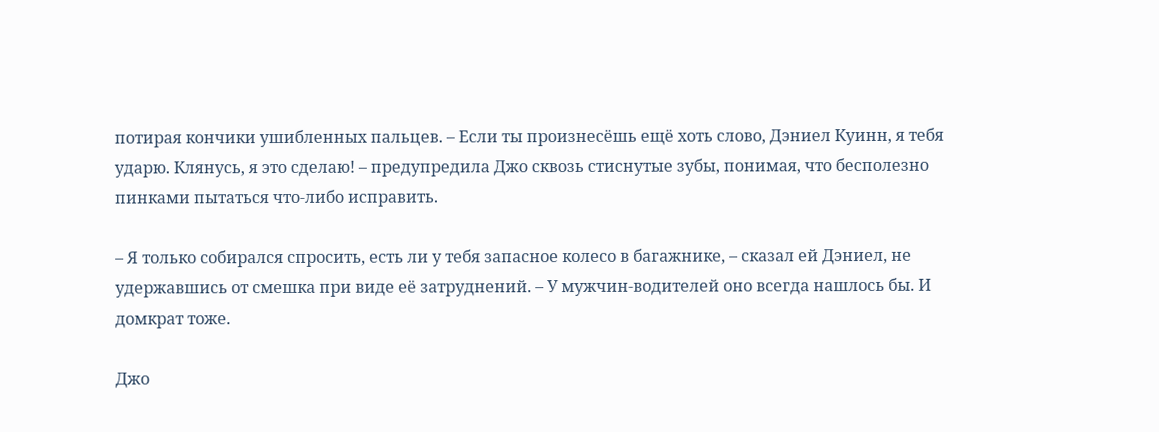потирая кончики ушибленных пальцев. – Если ты произнесёшь ещё хоть слово, Дэниел Куинн, я тебя ударю. Клянусь, я это сделаю! – предупредила Джо сквозь стиснутые зубы, понимая, что бесполезно пинками пытаться что-либо исправить.

– Я только собирался спросить, есть ли у тебя запасное колесо в багажнике, – сказал ей Дэниел, не удержавшись от смешка при виде её затруднений. – У мужчин-водителей оно всегда нашлось бы. И домкрат тоже.

Джо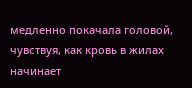медленно покачала головой, чувствуя, как кровь в жилах начинает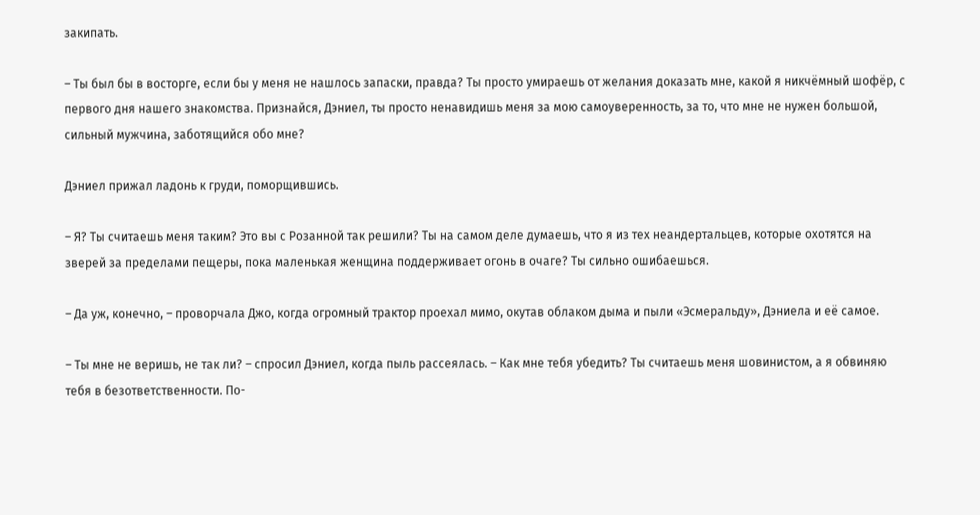закипать.

– Ты был бы в восторге, если бы у меня не нашлось запаски, правда? Ты просто умираешь от желания доказать мне, какой я никчёмный шофёр, с первого дня нашего знакомства. Признайся, Дэниел, ты просто ненавидишь меня за мою самоуверенность, за то, что мне не нужен большой, сильный мужчина, заботящийся обо мне?

Дэниел прижал ладонь к груди, поморщившись.

– Я? Ты считаешь меня таким? Это вы с Розанной так решили? Ты на самом деле думаешь, что я из тех неандертальцев, которые охотятся на зверей за пределами пещеры, пока маленькая женщина поддерживает огонь в очаге? Ты сильно ошибаешься.

– Да уж, конечно, – проворчала Джо, когда огромный трактор проехал мимо, окутав облаком дыма и пыли «Эсмеральду», Дэниела и её самое.

– Ты мне не веришь, не так ли? – спросил Дэниел, когда пыль рассеялась. – Как мне тебя убедить? Ты считаешь меня шовинистом, а я обвиняю тебя в безответственности. По-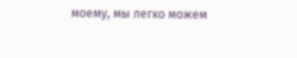моему, мы легко можем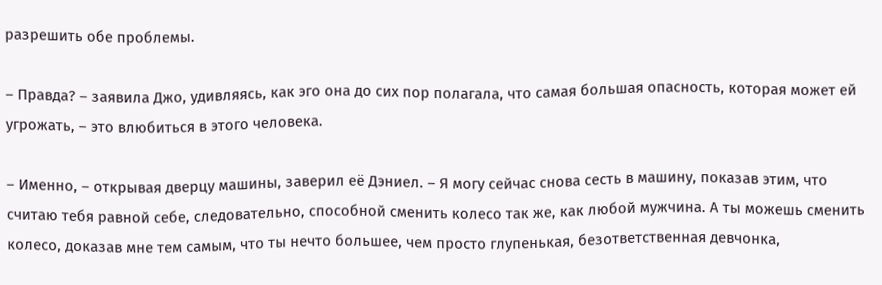разрешить обе проблемы.

– Правда? – заявила Джо, удивляясь, как эго она до сих пор полагала, что самая большая опасность, которая может ей угрожать, – это влюбиться в этого человека.

– Именно, – открывая дверцу машины, заверил её Дэниел. – Я могу сейчас снова сесть в машину, показав этим, что считаю тебя равной себе, следовательно, способной сменить колесо так же, как любой мужчина. А ты можешь сменить колесо, доказав мне тем самым, что ты нечто большее, чем просто глупенькая, безответственная девчонка,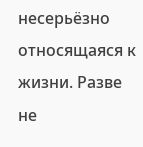несерьёзно относящаяся к жизни. Разве не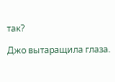так?

Джо вытаращила глаза.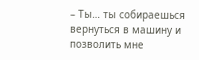– Ты… ты собираешься вернуться в машину и позволить мне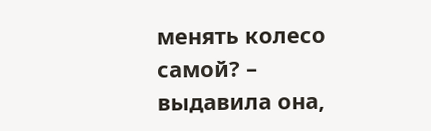менять колесо самой? – выдавила она,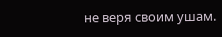не веря своим ушам.